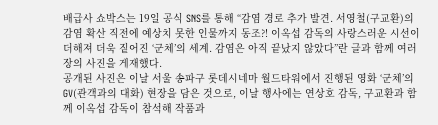배급사 쇼박스는 19일 공식 SNS를 통해 “감염 경로 추가 발견. 서영철(구교환)의 감염 확산 직전에 예상치 못한 인물까지 동조?! 이옥섭 감독의 사랑스러운 시선이 더해져 더욱 짙어진 ‘군체’의 세계. 감염은 아직 끝났지 않았다”란 글과 함께 여러 장의 사진을 게재했다.
공개된 사진은 이날 서울 송파구 롯데시네마 월드타워에서 진행된 영화 ‘군체’의 GV(관객과의 대화) 현장을 담은 것으로, 이날 행사에는 연상호 감독, 구교환과 함께 이옥섭 감독이 참석해 작품과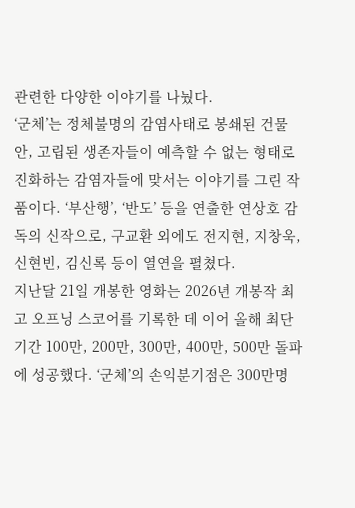관련한 다양한 이야기를 나눴다.
‘군체’는 정체불명의 감염사태로 봉쇄된 건물 안, 고립된 생존자들이 예측할 수 없는 형태로 진화하는 감염자들에 맞서는 이야기를 그린 작품이다. ‘부산행’, ‘반도’ 등을 연출한 연상호 감독의 신작으로, 구교환 외에도 전지현, 지창욱, 신현빈, 김신록 등이 열연을 펼쳤다.
지난달 21일 개봉한 영화는 2026년 개봉작 최고 오프닝 스코어를 기록한 데 이어 올해 최단기간 100만, 200만, 300만, 400만, 500만 돌파에 성공했다. ‘군체’의 손익분기점은 300만명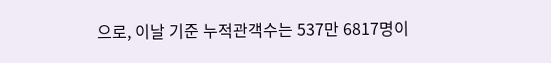으로, 이날 기준 누적관객수는 537만 6817명이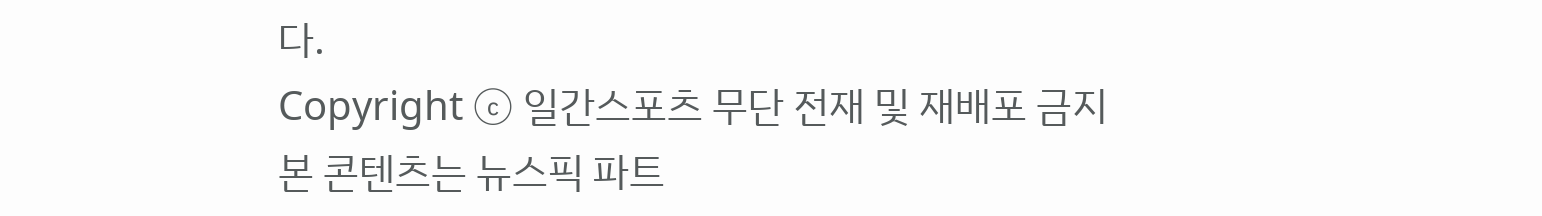다.
Copyright ⓒ 일간스포츠 무단 전재 및 재배포 금지
본 콘텐츠는 뉴스픽 파트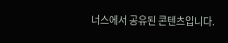너스에서 공유된 콘텐츠입니다.